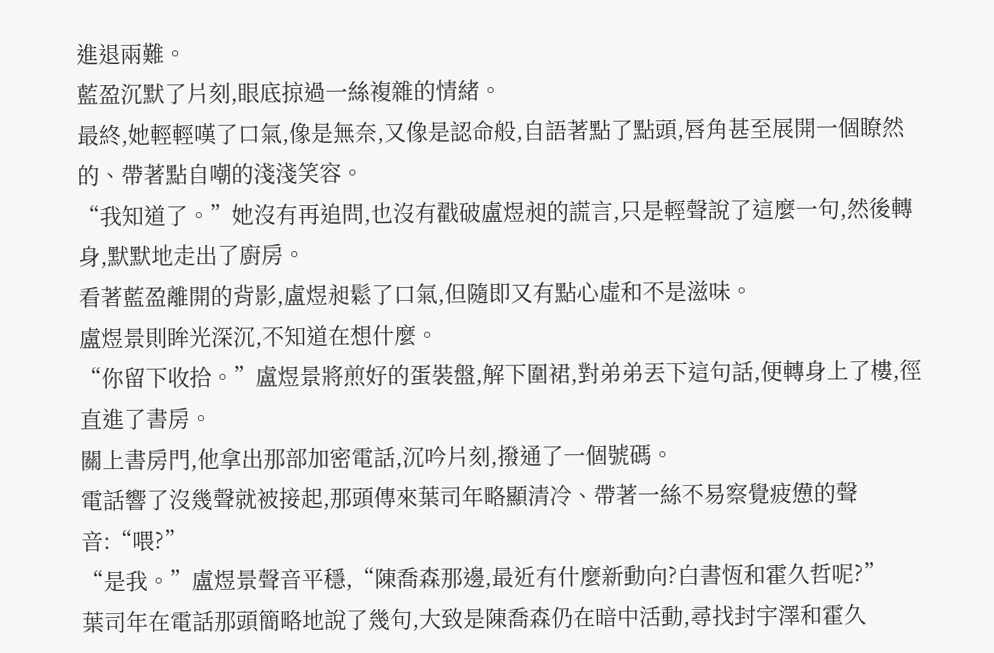進退兩難。
藍盈沉默了片刻,眼底掠過一絲複雜的情緒。
最終,她輕輕嘆了口氣,像是無奈,又像是認命般,自語著點了點頭,唇角甚至展開一個瞭然的、帶著點自嘲的淺淺笑容。
“我知道了。”她沒有再追問,也沒有戳破盧煜昶的謊言,只是輕聲說了這麼一句,然後轉身,默默地走出了廚房。
看著藍盈離開的背影,盧煜昶鬆了口氣,但隨即又有點心虛和不是滋味。
盧煜景則眸光深沉,不知道在想什麼。
“你留下收拾。”盧煜景將煎好的蛋裝盤,解下圍裙,對弟弟丟下這句話,便轉身上了樓,徑直進了書房。
關上書房門,他拿出那部加密電話,沉吟片刻,撥通了一個號碼。
電話響了沒幾聲就被接起,那頭傳來葉司年略顯清冷、帶著一絲不易察覺疲憊的聲音:“喂?”
“是我。”盧煜景聲音平穩,“陳喬森那邊,最近有什麼新動向?白書恆和霍久哲呢?”
葉司年在電話那頭簡略地說了幾句,大致是陳喬森仍在暗中活動,尋找封宇澤和霍久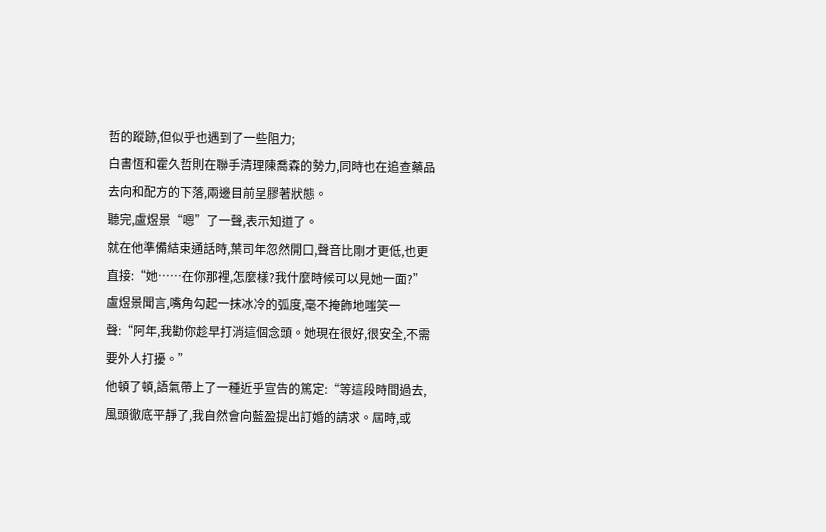哲的蹤跡,但似乎也遇到了一些阻力;
白書恆和霍久哲則在聯手清理陳喬森的勢力,同時也在追查藥品去向和配方的下落,兩邊目前呈膠著狀態。
聽完,盧煜景“嗯”了一聲,表示知道了。
就在他準備結束通話時,葉司年忽然開口,聲音比剛才更低,也更直接:“她……在你那裡,怎麼樣?我什麼時候可以見她一面?”
盧煜景聞言,嘴角勾起一抹冰冷的弧度,毫不掩飾地嗤笑一聲:“阿年,我勸你趁早打消這個念頭。她現在很好,很安全,不需要外人打擾。”
他頓了頓,語氣帶上了一種近乎宣告的篤定:“等這段時間過去,風頭徹底平靜了,我自然會向藍盈提出訂婚的請求。屆時,或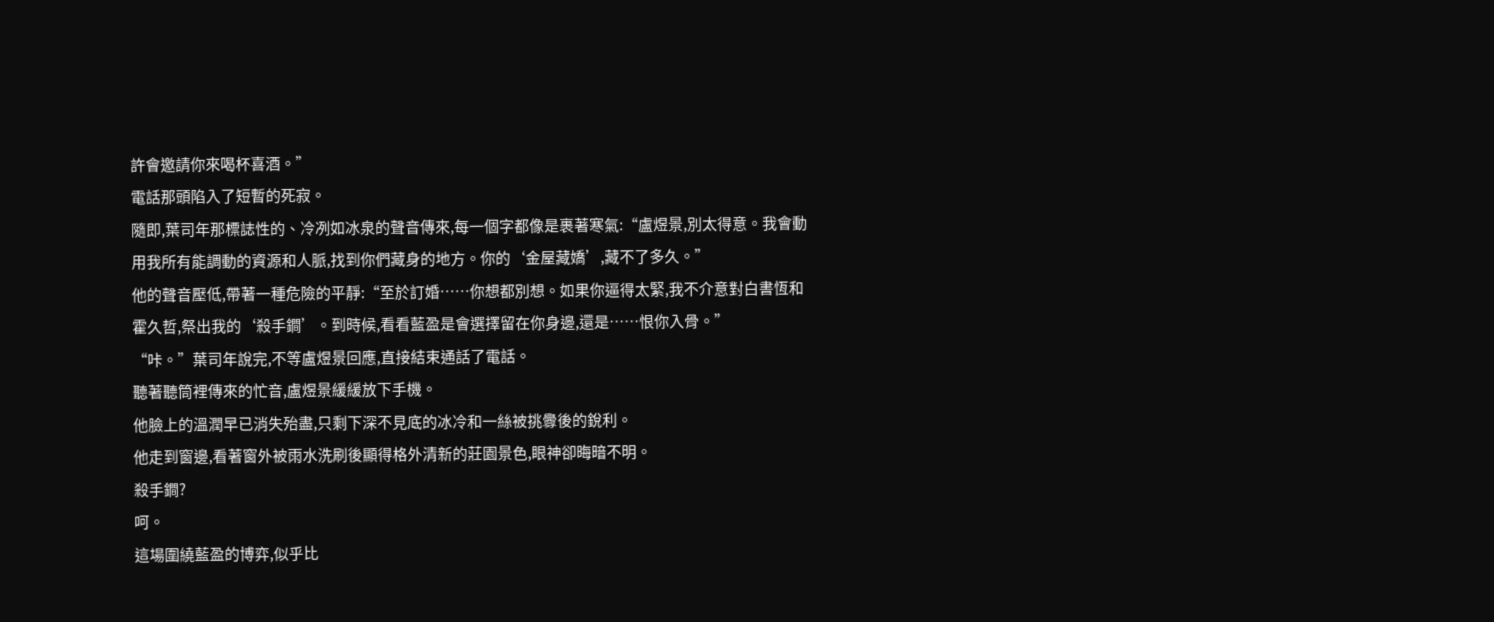許會邀請你來喝杯喜酒。”
電話那頭陷入了短暫的死寂。
隨即,葉司年那標誌性的、冷冽如冰泉的聲音傳來,每一個字都像是裹著寒氣:“盧煜景,別太得意。我會動用我所有能調動的資源和人脈,找到你們藏身的地方。你的‘金屋藏嬌’,藏不了多久。”
他的聲音壓低,帶著一種危險的平靜:“至於訂婚……你想都別想。如果你逼得太緊,我不介意對白書恆和霍久哲,祭出我的‘殺手鐧’。到時候,看看藍盈是會選擇留在你身邊,還是……恨你入骨。”
“咔。”葉司年說完,不等盧煜景回應,直接結束通話了電話。
聽著聽筒裡傳來的忙音,盧煜景緩緩放下手機。
他臉上的溫潤早已消失殆盡,只剩下深不見底的冰冷和一絲被挑釁後的銳利。
他走到窗邊,看著窗外被雨水洗刷後顯得格外清新的莊園景色,眼神卻晦暗不明。
殺手鐧?
呵。
這場圍繞藍盈的博弈,似乎比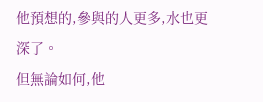他預想的,參與的人更多,水也更深了。
但無論如何,他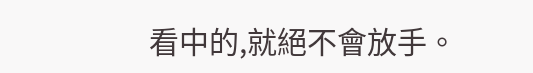看中的,就絕不會放手。